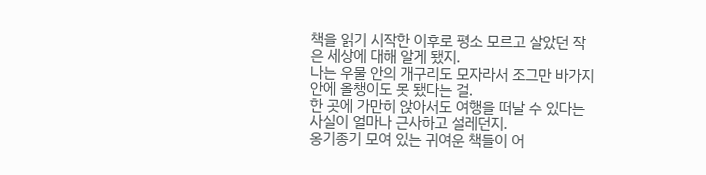책을 읽기 시작한 이후로 평소 모르고 살았던 작은 세상에 대해 알게 됐지.
나는 우물 안의 개구리도 모자라서 조그만 바가지 안에 올챙이도 못 됐다는 걸.
한 곳에 가만히 앉아서도 여행을 떠날 수 있다는 사실이 얼마나 근사하고 설레던지.
옹기종기 모여 있는 귀여운 책들이 어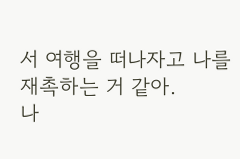서 여행을 떠나자고 나를 재촉하는 거 같아.
나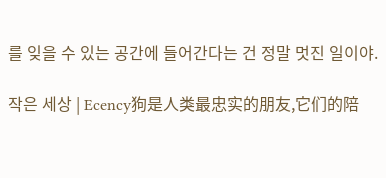를 잊을 수 있는 공간에 들어간다는 건 정말 멋진 일이야.

작은 세상 | Ecency狗是人类最忠实的朋友,它们的陪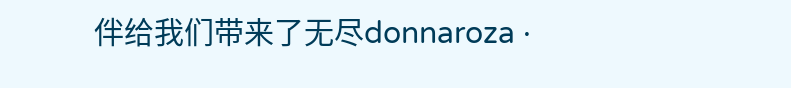伴给我们带来了无尽donnaroza ·